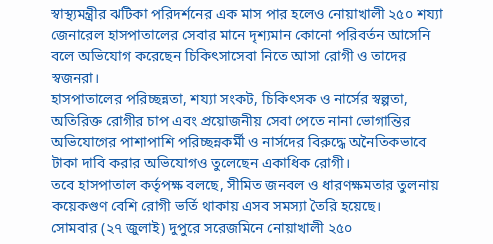স্বাস্থ্যমন্ত্রীর ঝটিকা পরিদর্শনের এক মাস পার হলেও নোয়াখালী ২৫০ শয্যা জেনারেল হাসপাতালের সেবার মানে দৃশ্যমান কোনো পরিবর্তন আসেনি বলে অভিযোগ করেছেন চিকিৎসাসেবা নিতে আসা রোগী ও তাদের স্বজনরা।
হাসপাতালের পরিচ্ছন্নতা, শয্যা সংকট, চিকিৎসক ও নার্সের স্বল্পতা, অতিরিক্ত রোগীর চাপ এবং প্রয়োজনীয় সেবা পেতে নানা ভোগান্তির অভিযোগের পাশাপাশি পরিচ্ছন্নকর্মী ও নার্সদের বিরুদ্ধে অনৈতিকভাবে টাকা দাবি করার অভিযোগও তুলেছেন একাধিক রোগী।
তবে হাসপাতাল কর্তৃপক্ষ বলছে, সীমিত জনবল ও ধারণক্ষমতার তুলনায় কয়েকগুণ বেশি রোগী ভর্তি থাকায় এসব সমস্যা তৈরি হয়েছে।
সোমবার (২৭ জুলাই) দুপুরে সরেজমিনে নোয়াখালী ২৫০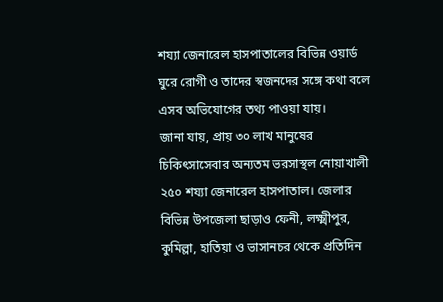শয্যা জেনারেল হাসপাতালের বিভিন্ন ওয়ার্ড ঘুরে রোগী ও তাদের স্বজনদের সঙ্গে কথা বলে এসব অভিযোগের তথ্য পাওয়া যায়।
জানা যায়, প্রায় ৩০ লাখ মানুষের চিকিৎসাসেবার অন্যতম ভরসাস্থল নোয়াখালী ২৫০ শয্যা জেনারেল হাসপাতাল। জেলার বিভিন্ন উপজেলা ছাড়াও ফেনী, লক্ষ্মীপুর, কুমিল্লা, হাতিয়া ও ভাসানচর থেকে প্রতিদিন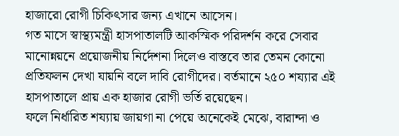হাজারো রোগী চিকিৎসার জন্য এখানে আসেন।
গত মাসে স্বাস্থ্যমন্ত্রী হাসপাতালটি আকস্মিক পরিদর্শন করে সেবার মানোন্নয়নে প্রয়োজনীয় নির্দেশনা দিলেও বাস্তবে তার তেমন কোনো প্রতিফলন দেখা যায়নি বলে দাবি রোগীদের। বর্তমানে ২৫০ শয্যার এই হাসপাতালে প্রায় এক হাজার রোগী ভর্তি রয়েছেন।
ফলে নির্ধারিত শয্যায় জায়গা না পেয়ে অনেকেই মেঝে, বারান্দা ও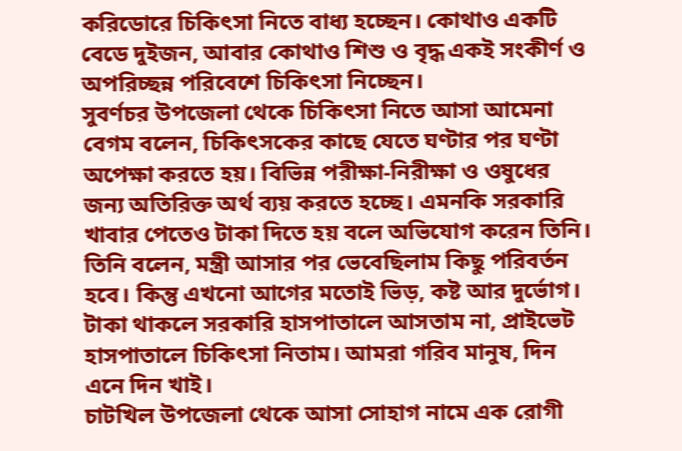করিডোরে চিকিৎসা নিতে বাধ্য হচ্ছেন। কোথাও একটি বেডে দুইজন, আবার কোথাও শিশু ও বৃদ্ধ একই সংকীর্ণ ও অপরিচ্ছন্ন পরিবেশে চিকিৎসা নিচ্ছেন।
সুবর্ণচর উপজেলা থেকে চিকিৎসা নিতে আসা আমেনা বেগম বলেন, চিকিৎসকের কাছে যেতে ঘণ্টার পর ঘণ্টা অপেক্ষা করতে হয়। বিভিন্ন পরীক্ষা-নিরীক্ষা ও ওষুধের জন্য অতিরিক্ত অর্থ ব্যয় করতে হচ্ছে। এমনকি সরকারি খাবার পেতেও টাকা দিতে হয় বলে অভিযোগ করেন তিনি।
তিনি বলেন, মন্ত্রী আসার পর ভেবেছিলাম কিছু পরিবর্তন হবে। কিন্তু এখনো আগের মতোই ভিড়, কষ্ট আর দুর্ভোগ। টাকা থাকলে সরকারি হাসপাতালে আসতাম না, প্রাইভেট হাসপাতালে চিকিৎসা নিতাম। আমরা গরিব মানুষ, দিন এনে দিন খাই।
চাটখিল উপজেলা থেকে আসা সোহাগ নামে এক রোগী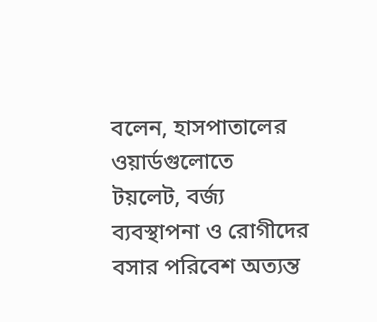বলেন, হাসপাতালের ওয়ার্ডগুলোতে টয়লেট, বর্জ্য ব্যবস্থাপনা ও রোগীদের বসার পরিবেশ অত্যন্ত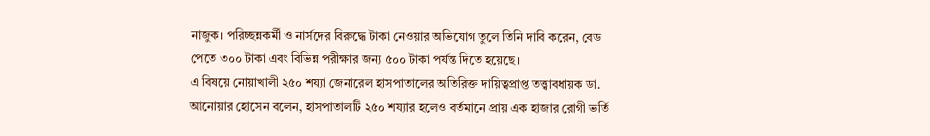নাজুক। পরিচ্ছন্নকর্মী ও নার্সদের বিরুদ্ধে টাকা নেওয়ার অভিযোগ তুলে তিনি দাবি করেন, বেড পেতে ৩০০ টাকা এবং বিভিন্ন পরীক্ষার জন্য ৫০০ টাকা পর্যন্ত দিতে হয়েছে।
এ বিষয়ে নোয়াখালী ২৫০ শয্যা জেনারেল হাসপাতালের অতিরিক্ত দায়িত্বপ্রাপ্ত তত্ত্বাবধায়ক ডা. আনোয়ার হোসেন বলেন, হাসপাতালটি ২৫০ শয্যার হলেও বর্তমানে প্রায় এক হাজার রোগী ভর্তি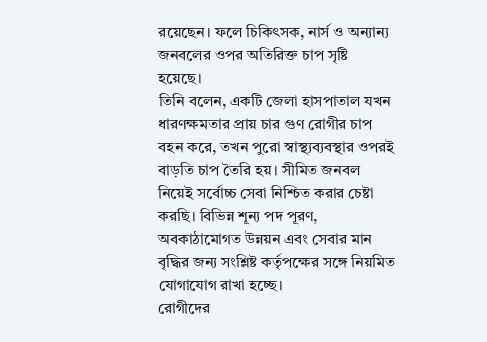রয়েছেন। ফলে চিকিৎসক, নার্স ও অন্যান্য জনবলের ওপর অতিরিক্ত চাপ সৃষ্টি হয়েছে।
তিনি বলেন, একটি জেলা হাসপাতাল যখন ধারণক্ষমতার প্রায় চার গুণ রোগীর চাপ বহন করে, তখন পুরো স্বাস্থ্যব্যবস্থার ওপরই বাড়তি চাপ তৈরি হয়। সীমিত জনবল নিয়েই সর্বোচ্চ সেবা নিশ্চিত করার চেষ্টা করছি। বিভিন্ন শূন্য পদ পূরণ, অবকাঠামোগত উন্নয়ন এবং সেবার মান বৃদ্ধির জন্য সংশ্লিষ্ট কর্তৃপক্ষের সঙ্গে নিয়মিত যোগাযোগ রাখা হচ্ছে।
রোগীদের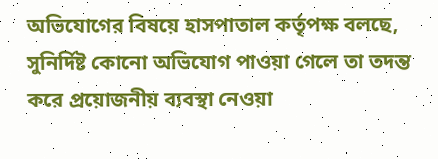অভিযোগের বিষয়ে হাসপাতাল কর্তৃপক্ষ বলছে, সুনির্দিষ্ট কোনো অভিযোগ পাওয়া গেলে তা তদন্ত করে প্রয়োজনীয় ব্যবস্থা নেওয়া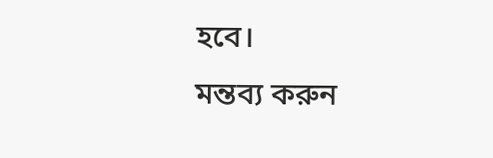হবে।
মন্তব্য করুন